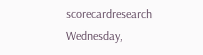scorecardresearch
Wednesday,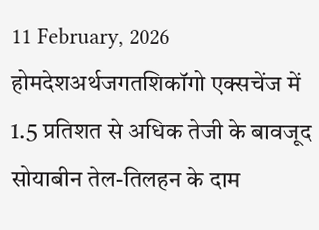11 February, 2026
होमदेशअर्थजगतशिकॉगो एक्सचेंज में 1.5 प्रतिशत से अधिक तेजी के बावजूद सोयाबीन तेल-तिलहन के दाम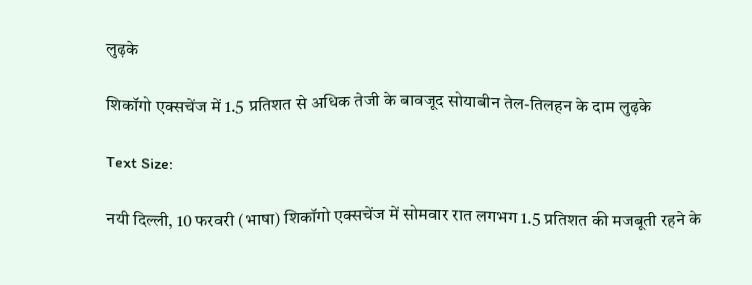लुढ़के

शिकॉगो एक्सचेंज में 1.5 प्रतिशत से अधिक तेजी के बावजूद सोयाबीन तेल-तिलहन के दाम लुढ़के

Text Size:

नयी दिल्ली, 10 फरवरी (भाषा) शिकॉगो एक्सचेंज में सोमवार रात लगभग 1.5 प्रतिशत की मजबूती रहने के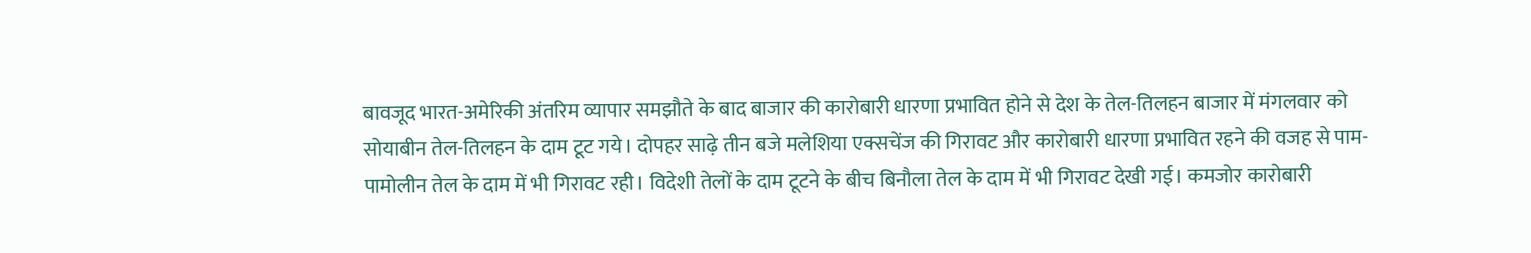बावजूद भारत-अमेरिकी अंतरिम व्यापार समझौते के बाद बाजार की कारोबारी धारणा प्रभावित होने से देश के तेल-तिलहन बाजार में मंगलवार को सोयाबीन तेल-तिलहन के दाम टूट गये। दोपहर साढ़े तीन बजे मलेशिया एक्सचेंज की गिरावट और कारोबारी धारणा प्रभावित रहने की वजह से पाम-पामोलीन तेल के दाम में भी गिरावट रही। विदेशी तेलों के दाम टूटने के बीच बिनौला तेल के दाम में भी गिरावट देखी गई। कमजोर कारोबारी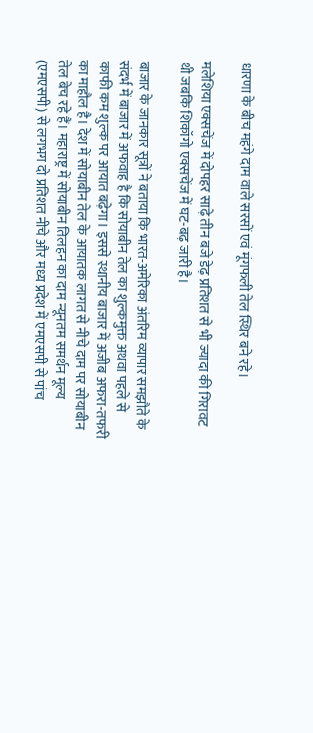धारणा के बीच महंगे दाम वाले सरसों एवं मूंगफली तेल स्थिर बने रहे।

मलेशिया एक्सचेंज में दोपहर साढ़े तीन बजे डेढ़ प्रतिशत से भी ज्यादा की गिरावट थी जबकि शिकॉगो एक्सचेंज में घट-बढ़ जारी है।

बाजार के जानकार सूत्रों ने बताया कि भारत-अमेरिका अंतरिम व्यापार समझौते के संदर्भ में बाजार में अफवाह है कि सोयाबीन तेल का शुल्कमुक्त अथवा पहले से काफी कम शुल्क पर आयात बढ़ेगा। इससे स्थानीय बाजार में अजीब अफरा-तफरी का माहौल है। देश में सोयाबीन तेल के आयातक लागत से नीचे दाम पर सोयाबीन तेल बेच रहे हैं। महाराष्ट्र में सोयाबीन तिलहन का दाम न्यूनतम समर्थन मूल्य (एमएसपी) से लगभग दो प्रतिशत नीचे और मध्य प्रदेश में एमएसपी से पांच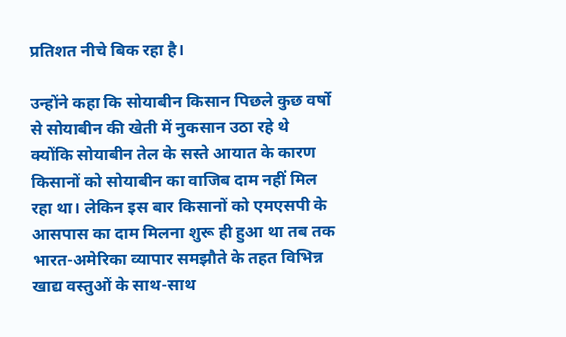प्रतिशत नीचे बिक रहा है।

उन्होंने कहा कि सोयाबीन किसान पिछले कुछ वर्षो से सोयाबीन की खेती में नुकसान उठा रहे थे क्योंकि सोयाबीन तेल के सस्ते आयात के कारण किसानों को सोयाबीन का वाजिब दाम नहीं मिल रहा था। लेकिन इस बार किसानों को एमएसपी के आसपास का दाम मिलना शुरू ही हुआ था तब तक भारत-अमेरिका व्यापार समझौते के तहत विभिन्न खाद्य वस्तुओं के साथ-साथ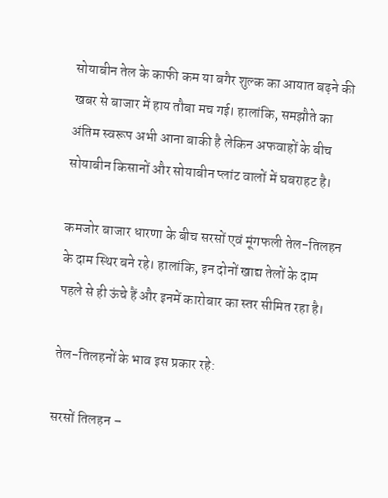सोयाबीन तेल के काफी कम या बगैर शुल्क का आयात बढ़ने की खबर से बाजार में हाय तौबा मच गई। हालांकि, समझौते का अंतिम स्वरूप अभी आना बाकी है लेकिन अफवाहों के बीच सोयाबीन किसानों और सोयाबीन प्लांट वालों में घबराहट है।

कमजोर बाजार धारणा के बीच सरसों एवं मूंगफली तेल-तिलहन के दाम स्थिर बने रहे। हालांकि, इन दोनों खाद्य तेलों के दाम पहले से ही ऊंचे हैं और इनमें कारोबार का स्तर सीमित रहा है।

तेल-तिलहनों के भाव इस प्रकार रहे:

सरसों तिलहन –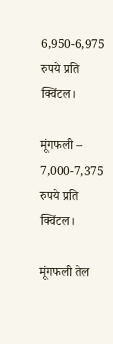6,950-6,975 रुपये प्रति क्विंटल।

मूंगफली – 7,000-7,375 रुपये प्रति क्विंटल।

मूंगफली तेल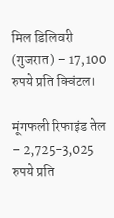मिल डिलिवरी (गुजरात) – 17,100 रुपये प्रति क्विंटल।

मूंगफली रिफाइंड तेल – 2,725-3,025 रुपये प्रति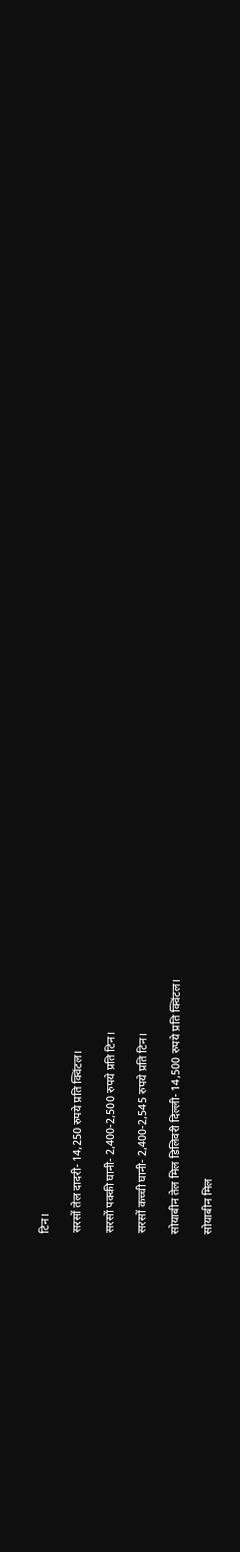टिन।

सरसों तेल दादरी- 14,250 रुपये प्रति क्विंटल।

सरसों पक्की घानी- 2,400-2,500 रुपये प्रति टिन।

सरसों कच्ची घानी- 2,400-2,545 रुपये प्रति टिन।

सोयाबीन तेल मिल डिलिवरी दिल्ली- 14,500 रुपये प्रति क्विंटल।

सोयाबीन मिल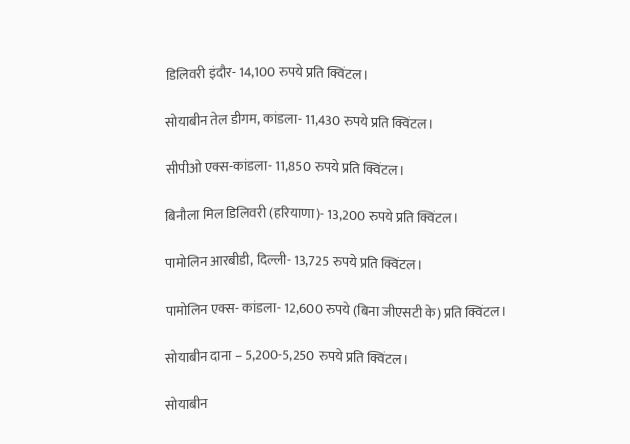डिलिवरी इंदौर- 14,100 रुपये प्रति क्विंटल।

सोयाबीन तेल डीगम, कांडला- 11,430 रुपये प्रति क्विंटल।

सीपीओ एक्स-कांडला- 11,850 रुपये प्रति क्विंटल।

बिनौला मिल डिलिवरी (हरियाणा)- 13,200 रुपये प्रति क्विंटल।

पामोलिन आरबीडी, दिल्ली- 13,725 रुपये प्रति क्विंटल।

पामोलिन एक्स- कांडला- 12,600 रुपये (बिना जीएसटी के) प्रति क्विंटल।

सोयाबीन दाना – 5,200-5,250 रुपये प्रति क्विंटल।

सोयाबीन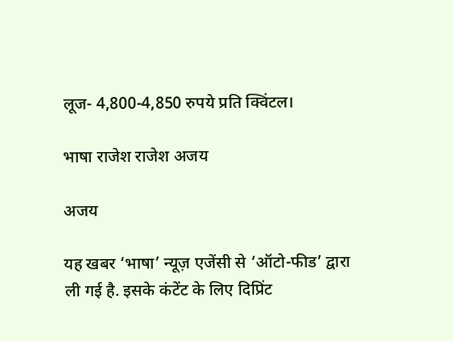लूज- 4,800-4,850 रुपये प्रति क्विंटल।

भाषा राजेश राजेश अजय

अजय

यह खबर ‘भाषा’ न्यूज़ एजेंसी से ‘ऑटो-फीड’ द्वारा ली गई है. इसके कंटेंट के लिए दिप्रिंट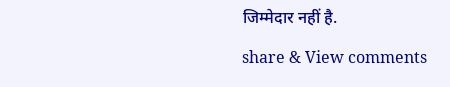जिम्मेदार नहीं है.

share & View comments